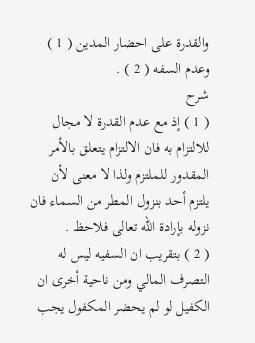والقدرة على احضار المدين ( 1 ) وعدم السفه ( 2 ) .
شرح
( 1 ) إذ مع عدم القدرة لا مجال للالتزام به فان الالتزام يتعلق بالأمر المقدور للملتزم ولذا لا معنى لأن يلتزم أحد بنزول المطر من السماء فان نزوله بإرادة اللّه تعالى فلاحظ .
( 2 ) بتقريب ان السفيه ليس له التصرف المالي ومن ناحية أخرى ان الكفيل لو لم يحضر المكفول يجب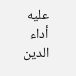عليه أداء الدين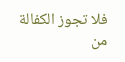فلا تجوز الكفالة من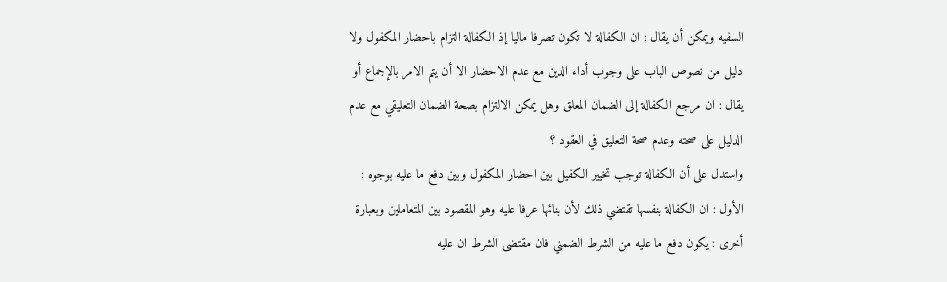السفيه ويمكن أن يقال : ان الكفالة لا تكون تصرفا ماليا إذ الكفالة التزام باحضار المكفول ولا دليل من نصوص الباب على وجوب أداء الدين مع عدم الاحضار الا أن يتم الامر بالإجماع أو يقال : ان مرجع الكفالة إلى الضمان المعلق وهل يمكن الالتزام بصحة الضمان التعليقي مع عدم الدليل على صحته وعدم صحة التعليق في العقود ؟
واستدل على أن الكفالة توجب تخيير الكفيل بين احضار المكفول وبين دفع ما عليه بوجوه :
الأول : ان الكفالة بنفسها تقتضي ذلك لأن بنائها عرفا عليه وهو المقصود بين المتعاملين وبعبارة أخرى : يكون دفع ما عليه من الشرط الضمني فان مقتضى الشرط ان عليه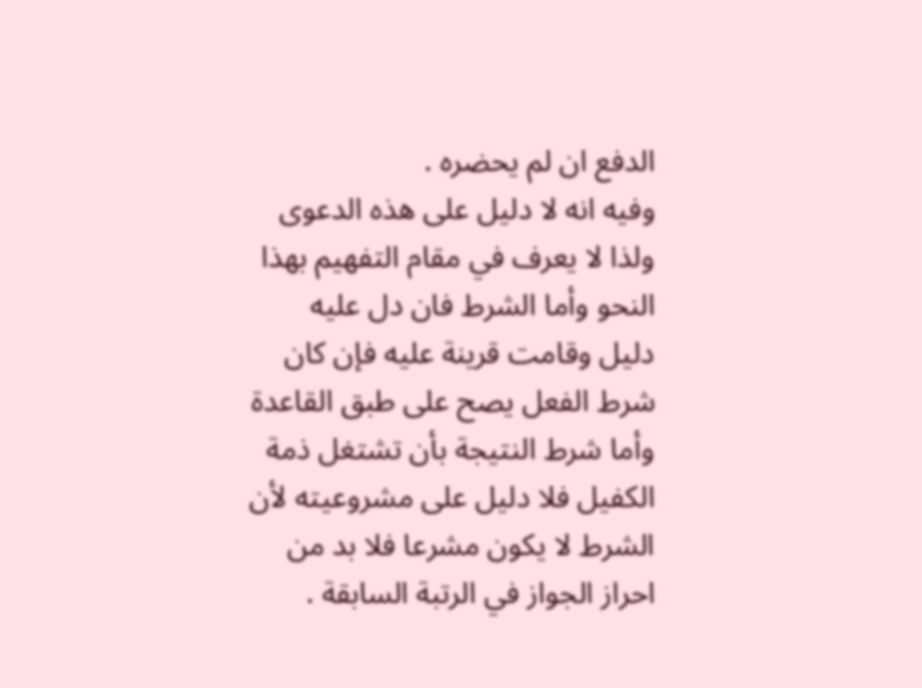الدفع ان لم يحضره .
وفيه انه لا دليل على هذه الدعوى ولذا لا يعرف في مقام التفهيم بهذا النحو وأما الشرط فان دل عليه دليل وقامت قرينة عليه فإن كان شرط الفعل يصح على طبق القاعدة وأما شرط النتيجة بأن تشتغل ذمة الكفيل فلا دليل على مشروعيته لأن الشرط لا يكون مشرعا فلا بد من احراز الجواز في الرتبة السابقة .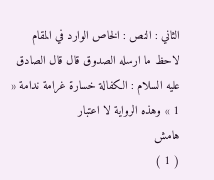الثاني : النص : الخاص الوارد في المقام لاحظ ما ارسله الصدوق قال قال الصادق عليه السلام : الكفالة خسارة غرامة ندامة « 1 » وهذه الرواية لا اعتبار
هامش
( 1 )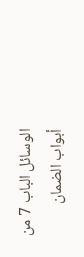الوسائل الباب 7 من أبواب الضمان